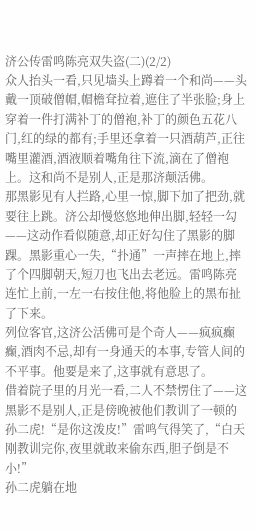济公传雷鸣陈亮双失盗(二)(2/2)
众人抬头一看,只见墙头上蹲着一个和尚——头戴一顶破僧帽,帽檐耷拉着,遮住了半张脸;身上穿着一件打满补丁的僧袍,补丁的颜色五花八门,红的绿的都有;手里还拿着一只酒葫芦,正往嘴里灌酒,酒液顺着嘴角往下流,滴在了僧袍上。这和尚不是别人,正是那济颠活佛。
那黑影见有人拦路,心里一惊,脚下加了把劲,就要往上跳。济公却慢悠悠地伸出脚,轻轻一勾——这动作看似随意,却正好勾住了黑影的脚踝。黑影重心一失,“扑通”一声摔在地上,摔了个四脚朝天,短刀也飞出去老远。雷鸣陈亮连忙上前,一左一右按住他,将他脸上的黑布扯了下来。
列位客官,这济公活佛可是个奇人——疯疯癫癫,酒肉不忌,却有一身通天的本事,专管人间的不平事。他要是来了,这事就有意思了。
借着院子里的月光一看,二人不禁愣住了——这黑影不是别人,正是傍晚被他们教训了一顿的孙二虎!“是你这泼皮!”雷鸣气得笑了,“白天刚教训完你,夜里就敢来偷东西,胆子倒是不小!”
孙二虎躺在地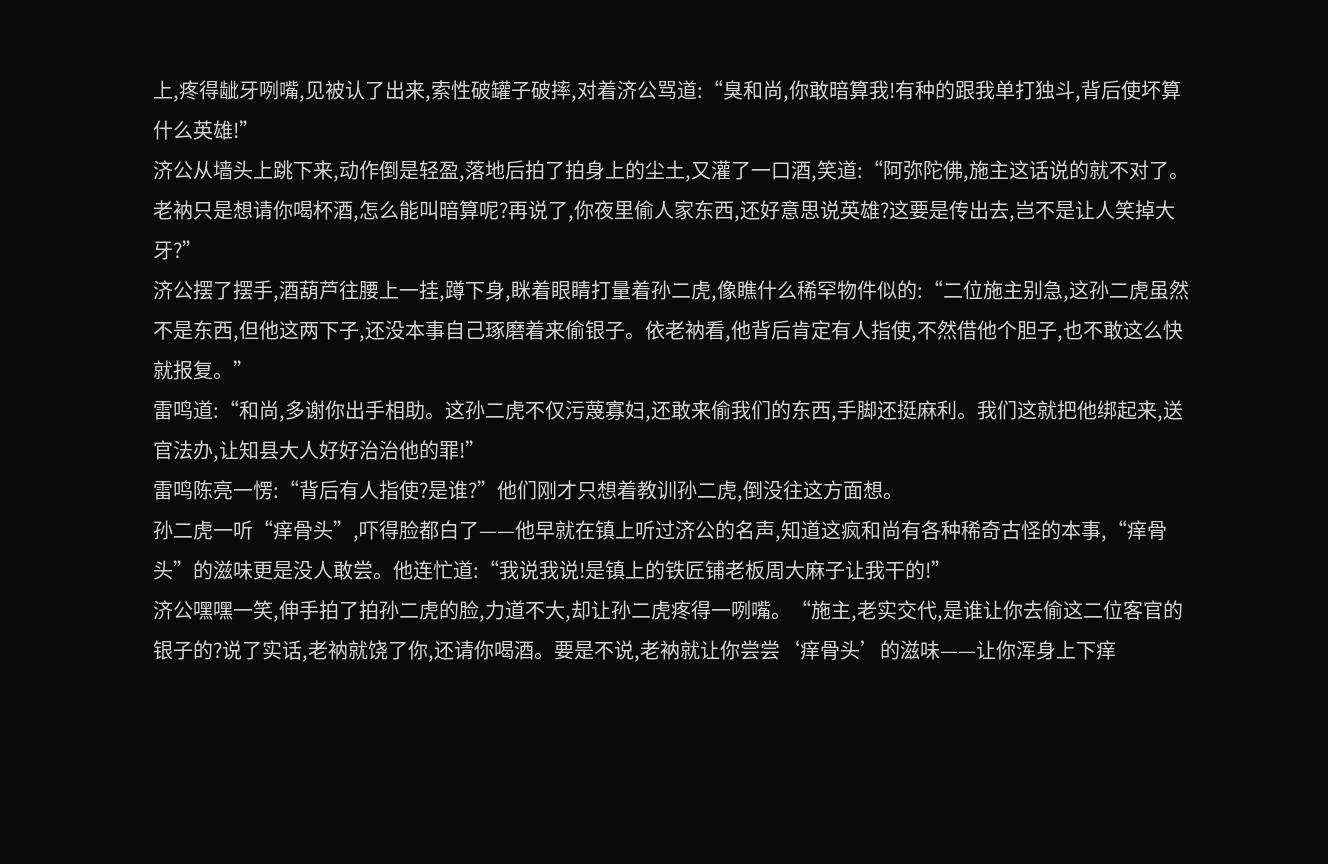上,疼得龇牙咧嘴,见被认了出来,索性破罐子破摔,对着济公骂道:“臭和尚,你敢暗算我!有种的跟我单打独斗,背后使坏算什么英雄!”
济公从墙头上跳下来,动作倒是轻盈,落地后拍了拍身上的尘土,又灌了一口酒,笑道:“阿弥陀佛,施主这话说的就不对了。老衲只是想请你喝杯酒,怎么能叫暗算呢?再说了,你夜里偷人家东西,还好意思说英雄?这要是传出去,岂不是让人笑掉大牙?”
济公摆了摆手,酒葫芦往腰上一挂,蹲下身,眯着眼睛打量着孙二虎,像瞧什么稀罕物件似的:“二位施主别急,这孙二虎虽然不是东西,但他这两下子,还没本事自己琢磨着来偷银子。依老衲看,他背后肯定有人指使,不然借他个胆子,也不敢这么快就报复。”
雷鸣道:“和尚,多谢你出手相助。这孙二虎不仅污蔑寡妇,还敢来偷我们的东西,手脚还挺麻利。我们这就把他绑起来,送官法办,让知县大人好好治治他的罪!”
雷鸣陈亮一愣:“背后有人指使?是谁?”他们刚才只想着教训孙二虎,倒没往这方面想。
孙二虎一听“痒骨头”,吓得脸都白了——他早就在镇上听过济公的名声,知道这疯和尚有各种稀奇古怪的本事,“痒骨头”的滋味更是没人敢尝。他连忙道:“我说我说!是镇上的铁匠铺老板周大麻子让我干的!”
济公嘿嘿一笑,伸手拍了拍孙二虎的脸,力道不大,却让孙二虎疼得一咧嘴。“施主,老实交代,是谁让你去偷这二位客官的银子的?说了实话,老衲就饶了你,还请你喝酒。要是不说,老衲就让你尝尝‘痒骨头’的滋味——让你浑身上下痒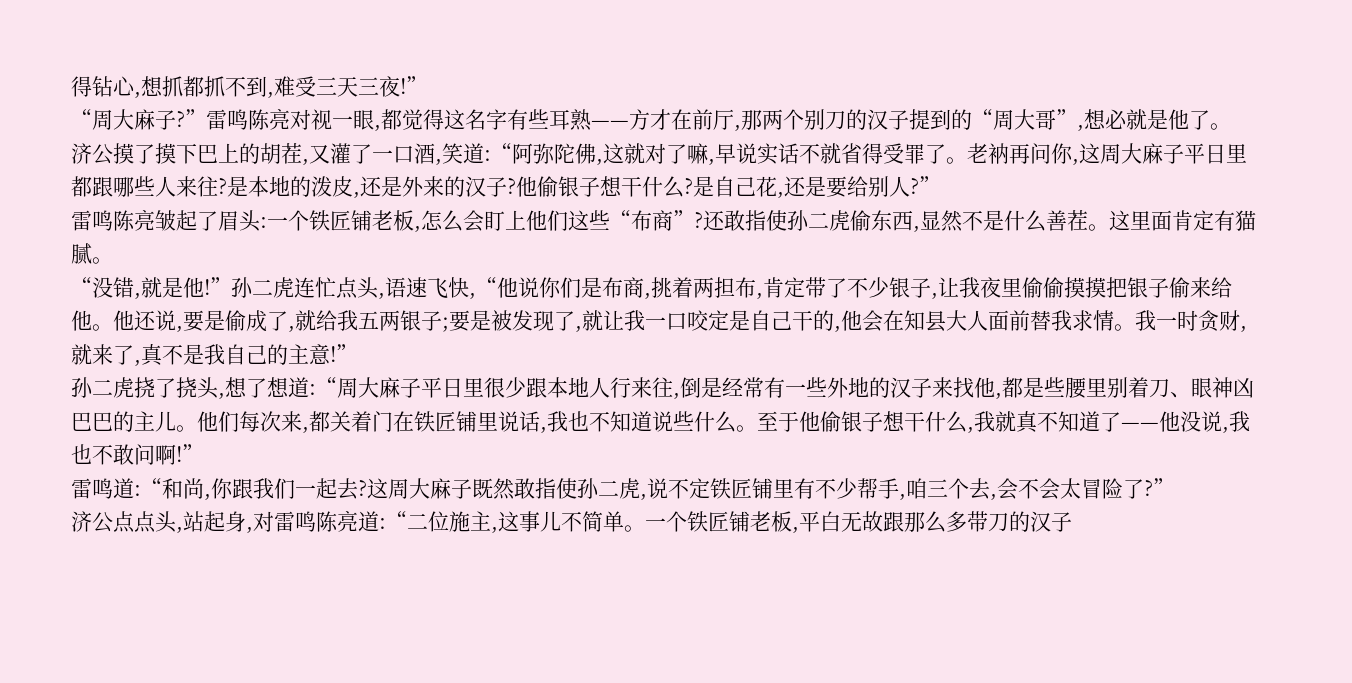得钻心,想抓都抓不到,难受三天三夜!”
“周大麻子?”雷鸣陈亮对视一眼,都觉得这名字有些耳熟——方才在前厅,那两个别刀的汉子提到的“周大哥”,想必就是他了。
济公摸了摸下巴上的胡茬,又灌了一口酒,笑道:“阿弥陀佛,这就对了嘛,早说实话不就省得受罪了。老衲再问你,这周大麻子平日里都跟哪些人来往?是本地的泼皮,还是外来的汉子?他偷银子想干什么?是自己花,还是要给别人?”
雷鸣陈亮皱起了眉头:一个铁匠铺老板,怎么会盯上他们这些“布商”?还敢指使孙二虎偷东西,显然不是什么善茬。这里面肯定有猫腻。
“没错,就是他!”孙二虎连忙点头,语速飞快,“他说你们是布商,挑着两担布,肯定带了不少银子,让我夜里偷偷摸摸把银子偷来给他。他还说,要是偷成了,就给我五两银子;要是被发现了,就让我一口咬定是自己干的,他会在知县大人面前替我求情。我一时贪财,就来了,真不是我自己的主意!”
孙二虎挠了挠头,想了想道:“周大麻子平日里很少跟本地人行来往,倒是经常有一些外地的汉子来找他,都是些腰里别着刀、眼神凶巴巴的主儿。他们每次来,都关着门在铁匠铺里说话,我也不知道说些什么。至于他偷银子想干什么,我就真不知道了——他没说,我也不敢问啊!”
雷鸣道:“和尚,你跟我们一起去?这周大麻子既然敢指使孙二虎,说不定铁匠铺里有不少帮手,咱三个去,会不会太冒险了?”
济公点点头,站起身,对雷鸣陈亮道:“二位施主,这事儿不简单。一个铁匠铺老板,平白无故跟那么多带刀的汉子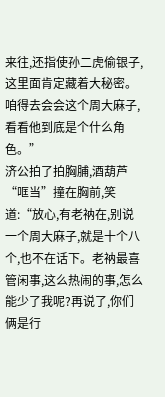来往,还指使孙二虎偷银子,这里面肯定藏着大秘密。咱得去会会这个周大麻子,看看他到底是个什么角色。”
济公拍了拍胸脯,酒葫芦“哐当”撞在胸前,笑道:“放心,有老衲在,别说一个周大麻子,就是十个八个,也不在话下。老衲最喜管闲事,这么热闹的事,怎么能少了我呢?再说了,你们俩是行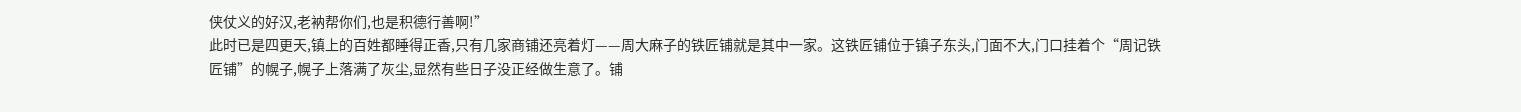侠仗义的好汉,老衲帮你们,也是积德行善啊!”
此时已是四更天,镇上的百姓都睡得正香,只有几家商铺还亮着灯——周大麻子的铁匠铺就是其中一家。这铁匠铺位于镇子东头,门面不大,门口挂着个“周记铁匠铺”的幌子,幌子上落满了灰尘,显然有些日子没正经做生意了。铺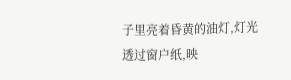子里亮着昏黄的油灯,灯光透过窗户纸,映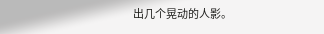出几个晃动的人影。